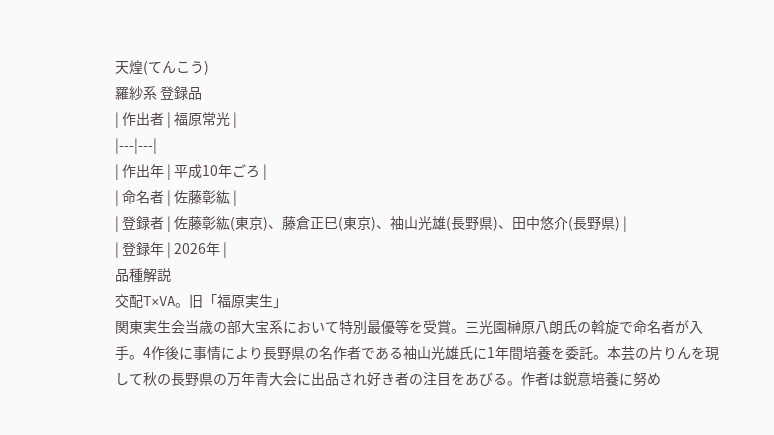天煌(てんこう)
羅紗系 登録品
| 作出者 | 福原常光 |
|---|---|
| 作出年 | 平成10年ごろ |
| 命名者 | 佐藤彰紘 |
| 登録者 | 佐藤彰紘(東京)、藤倉正巳(東京)、袖山光雄(長野県)、田中悠介(長野県) |
| 登録年 | 2026年 |
品種解説
交配T×VA。旧「福原実生」
関東実生会当歳の部大宝系において特別最優等を受賞。三光園榊原八朗氏の斡旋で命名者が入手。4作後に事情により長野県の名作者である袖山光雄氏に1年間培養を委託。本芸の片りんを現して秋の長野県の万年青大会に出品され好き者の注目をあびる。作者は鋭意培養に努め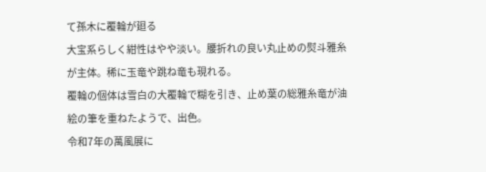て孫木に覆輪が廻る
大宝系らしく紺性はやや淡い。腰折れの良い丸止めの熨斗雅糸が主体。稀に玉竜や跳ね竜も現れる。
覆輪の個体は雪白の大覆輪で糊を引き、止め葉の総雅糸竜が油絵の筆を重ねたようで、出色。
令和7年の萬風展に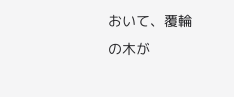おいて、覆輪の木が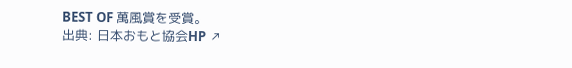BEST OF 萬風賞を受賞。
出典: 日本おもと協会HP ↗